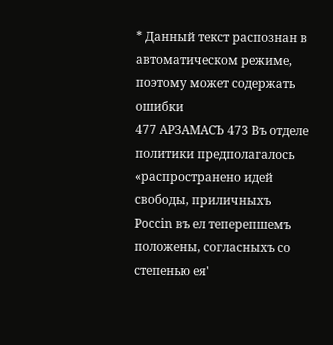* Данный текст распознан в автоматическом режиме, поэтому может содержать ошибки
477 АРЗАМАСЪ 473 Въ отделе политики предполагалось «распространено идей свободы, приличныхъ Poccin въ ел теперепшемъ положены, согласныхъ со степенью ея'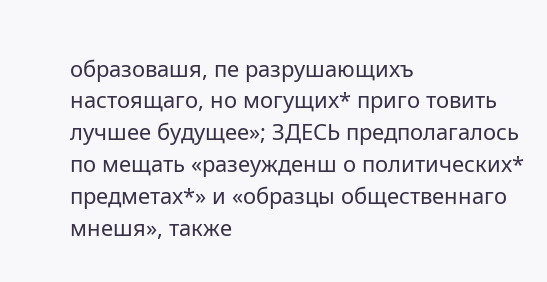образовашя, пе разрушающихъ настоящаго, но могущих* приго товить лучшее будущее»; ЗДЕСЬ предполагалось по мещать «разеужденш о политических* предметах*» и «образцы общественнаго мнешя», также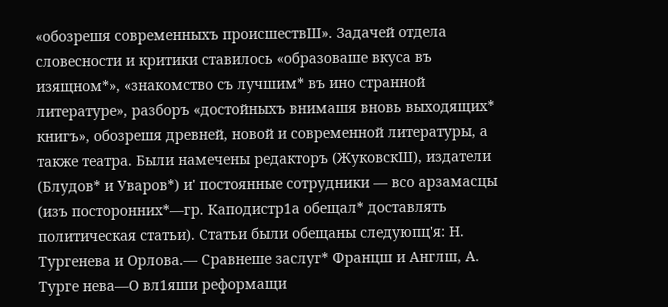«обозрешя современныхъ происшествШ». Задачей отдела словесности и критики ставилось «образоваше вкуса въ изящном*», «знакомство съ лучшим* въ ино странной литературе», разборъ «достойныхъ внимашя вновь выходящих* книгъ», обозрешя древней, новой и современной литературы, а также театра. Были намечены редакторъ (ЖуковскШ), издатели (Блудов* и Уваров*) и' постоянные сотрудники — всо арзамасцы (изъ посторонних*—гр. Каподистр1а обещал* доставлять политическая статьи). Статьи были обещаны следуюпц'я: Н. Тургенева и Орлова.— Сравнеше заслуг* Францш и Англш, А. Турге нева—О вл1яши реформащи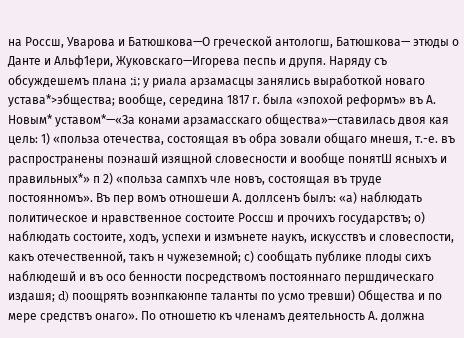на Россш, Уварова и Батюшкова—О греческой антологш, Батюшкова— этюды о Данте и Альф1ери, Жуковскаго—Игорева песпь и друпя. Наряду съ обсуждешемъ плана ;i; у риала арзамасцы занялись выработкой новаго устава*>эбщества; вообще, середина 1817 г. была «эпохой реформъ» въ А. Новым* уставом*—«За конами арзамасскаго общества»—ставилась двоя кая цель: 1) «польза отечества, состоящая въ обра зовали общаго мнешя, т.-е. въ распространены поэнашй изящной словесности и вообще понятШ ясныхъ и правильных*» п 2) «польза сампхъ чле новъ, состоящая въ труде постоянномъ». Въ пер вомъ отношеши А. доллсенъ былъ: «а) наблюдать политическое и нравственное состоите Россш и прочихъ государствъ; о) наблюдать состоите, ходъ, успехи и измънете наукъ, искусствъ и словеспости, какъ отечественной, такъ н чужеземной; с) сообщать публике плоды сихъ наблюдешй и въ осо бенности посредствомъ постояннаго першдическаго издашя; d) поощрять воэнпкаюнпе таланты по усмо тревши) Общества и по мере средствъ онаго». По отношетю къ членамъ деятельность А. должна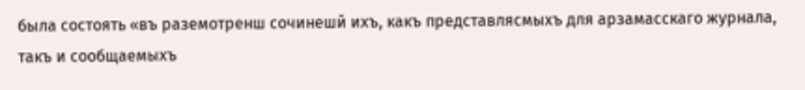была состоять «въ раземотренш сочинешй ихъ, какъ представлясмыхъ для арзамасскаго журнала, такъ и сообщаемыхъ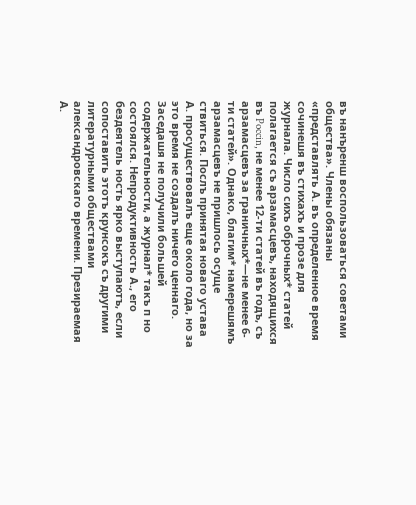въ нанъренш воспользоваться советами общества». Члены обязаны «представлять А. въ определенное время сочинешя въ стихахъ и прозе для журнала. Число сихъ оброчных* статей полагается съ арзамасцевъ, находящихся въ Poccin, не менее 12-ти статей въ годъ, съ арзамасцевъ за граничных*—не менее 6-ти статей». Однако, благим* намерешямъ арзамасцевъ не пришлось осуще ствиться. Послъ принятая новаго устава А. просуществовалъ еще около года, но за это время не создалъ ничего ценнаго. Заседашя не получили большей содержательности, а журнал* такъ п но состоялся. Непродуктивность А., его бездеятель ность ярко выступаютъ, если сопоставить этотъ крунсокъ съ другими литературными обществами александровскаго времени. Презираемая А.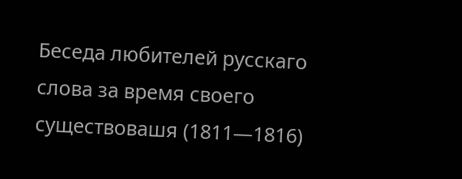Беседа любителей русскаго слова за время своего существовашя (1811—1816)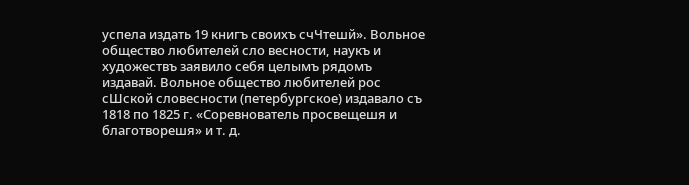успела издать 19 книгъ своихъ счЧтешй». Вольное общество любителей сло весности, наукъ и художествъ заявило себя целымъ рядомъ издавай. Вольное общество любителей рос сШской словесности (петербургское) издавало съ 1818 по 1825 г. «Соревнователь просвещешя и благотворешя» и т. д.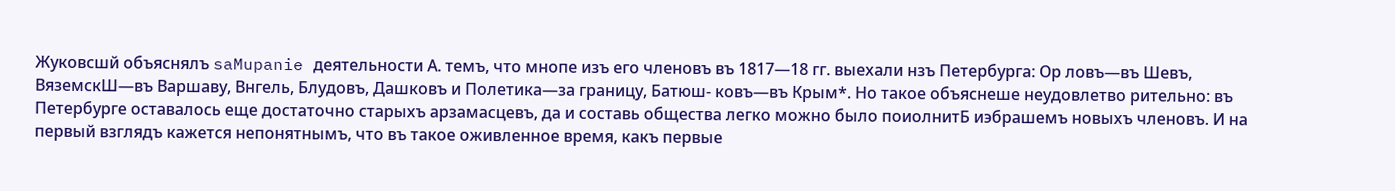Жуковсшй объяснялъ saMupanie деятельности А. темъ, что мнопе изъ его членовъ въ 1817—18 гг. выехали нзъ Петербурга: Ор ловъ—въ Шевъ, ВяземскШ—въ Варшаву, Внгель, Блудовъ, Дашковъ и Полетика—за границу, Батюш- ковъ—въ Крым*. Но такое объяснеше неудовлетво рительно: въ Петербурге оставалось еще достаточно старыхъ арзамасцевъ, да и составь общества легко можно было поиолнитБ иэбрашемъ новыхъ членовъ. И на первый взглядъ кажется непонятнымъ, что въ такое оживленное время, какъ первые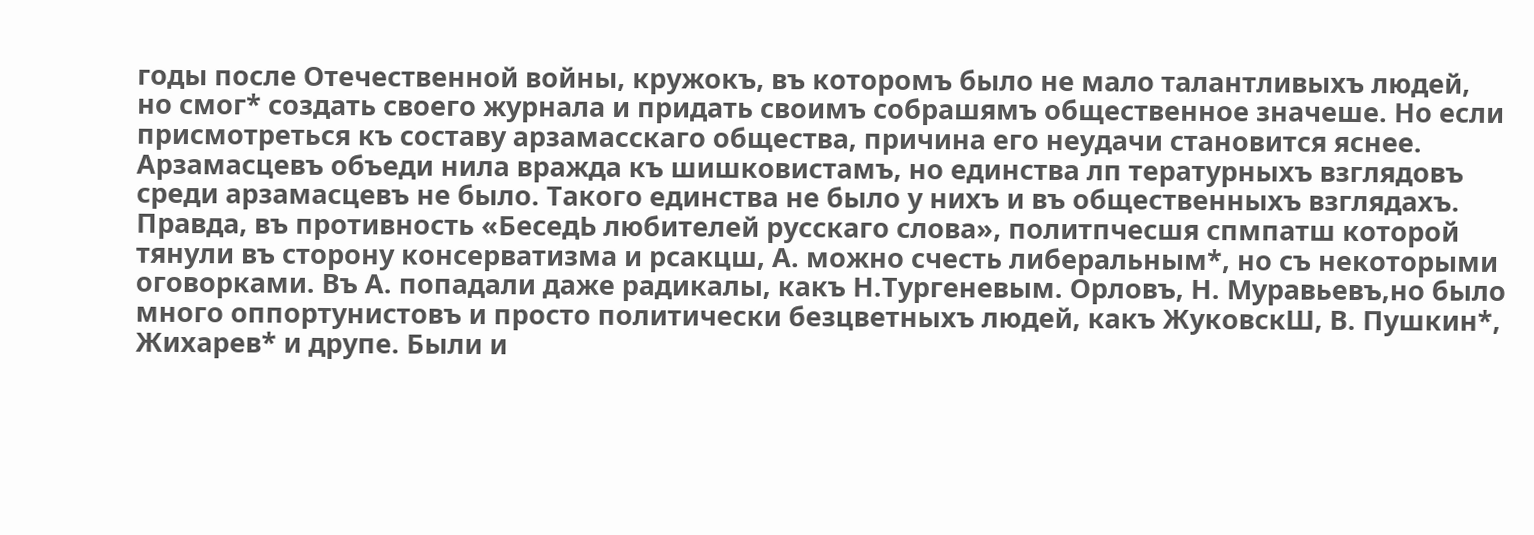годы после Отечественной войны, кружокъ, въ которомъ было не мало талантливыхъ людей, но смог* создать своего журнала и придать своимъ собрашямъ общественное значеше. Но если присмотреться къ составу арзамасскаго общества, причина его неудачи становится яснее. Арзамасцевъ объеди нила вражда къ шишковистамъ, но единства лп тературныхъ взглядовъ среди арзамасцевъ не было. Такого единства не было у нихъ и въ общественныхъ взглядахъ. Правда, въ противность «БеседЬ любителей русскаго слова», политпчесшя спмпатш которой тянули въ сторону консерватизма и рсакцш, А. можно счесть либеральным*, но съ некоторыми оговорками. Въ А. попадали даже радикалы, какъ Н.Тургеневым. Орловъ, Н. Муравьевъ,но было много оппортунистовъ и просто политически безцветныхъ людей, какъ ЖуковскШ, В. Пушкин*, Жихарев* и друпе. Были и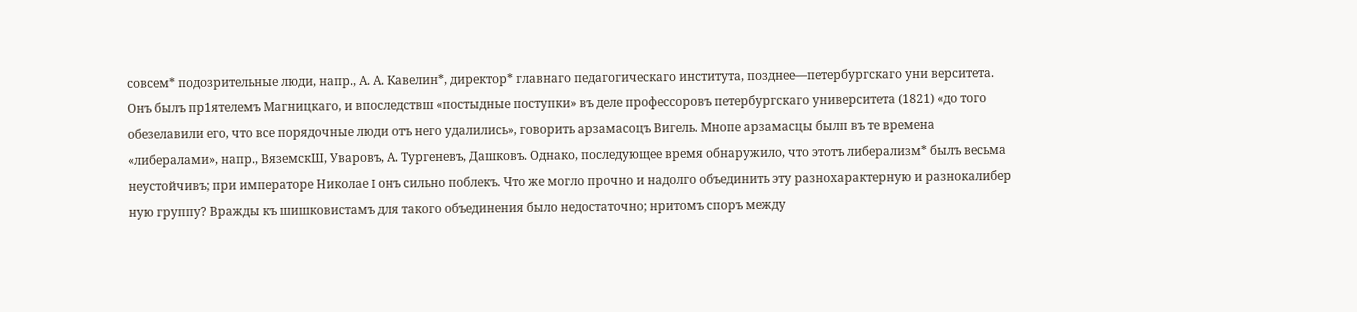совсем* подозрительные люди, напр., А. А. Кавелин*, директор* главнаго педагогическаго института, позднее—петербургскаго уни верситета. Онъ былъ пр1ятелемъ Магницкаго, и впоследствш «постыдные поступки» въ деле профессоровъ петербургскаго университета (1821) «до того обезелавили его, что все порядочные люди отъ него удалились», говорить арзамасоцъ Вигель. Мнопе арзамасцы былп въ те времена «либералами», напр., ВяземскШ, Уваровъ, А. Тургеневъ, Дашковъ. Однако, последующее время обнаружило, что этотъ либерализм* былъ весьма неустойчивъ; при императоре Николае I онъ сильно поблекъ. Что же могло прочно и надолго объединить эту разнохарактерную и разнокалибер ную группу? Вражды къ шишковистамъ для такого объединения было недостаточно; нритомъ споръ между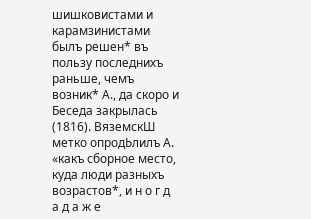шишковистами и карамзинистами былъ решен* въ пользу последнихъ раньше, чемъ возник* А., да скоро и Беседа закрылась (1816). ВяземскШ метко опродЬлилъ А. «какъ сборное место, куда люди разныхъ возрастов*, и н о г д а д а ж е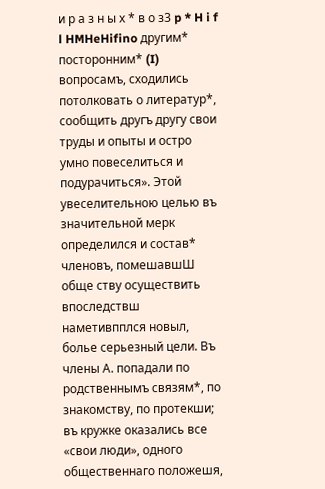и р а з н ы х * в о з3 p * H i f l HMHeHifino другим* посторонним* (I) вопросамъ, сходились потолковать о литератур*, сообщить другъ другу свои труды и опыты и остро умно повеселиться и подурачиться». Этой увеселительною целью въ значительной мерк определился и состав* членовъ, помешавшШ обще ству осуществить впоследствш наметивпплся новыл, болье серьезный цели. Въ члены А. попадали по родственнымъ связям*, по знакомству, по протекши; въ кружке оказались все «свои люди», одного общественнаго положешя,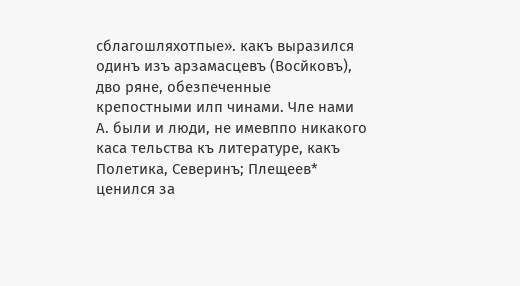сблагошляхотпые». какъ выразился одинъ изъ арзамасцевъ (Восйковъ), дво ряне, обезпеченные крепостными илп чинами. Чле нами А. были и люди, не имевппо никакого каса тельства къ литературе, какъ Полетика, Северинъ; Плещеев* ценился за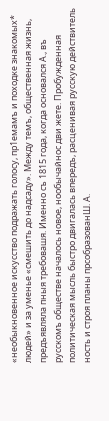«необыкновенное искусство подражать голосу, пр1емамъ и походке знакомых* людей» и за уменье «смешить до надсаду». Между темъ, общественная жизнь, предъявляла пныя требовашя. Именно съ 1815 года, когда основался А., въ русскомъ обществе началось новое, нообычайнос дви жете. Пробужденная политическая мысль быстро двигалась впередъ, расценивая русскую действитель ность и строя планы прсобразованШ. А.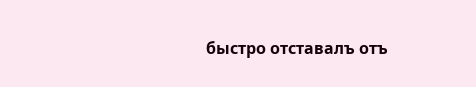быстро отставалъ отъ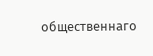общественнаго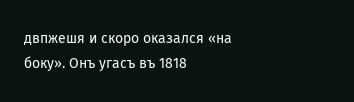двпжешя и скоро оказался «на боку». Онъ угасъ въ 1818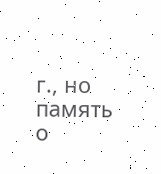г., но память о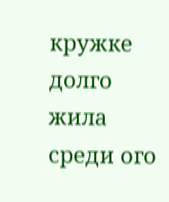кружке долго жила среди ого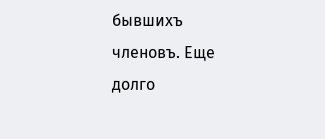бывшихъ членовъ. Еще долго